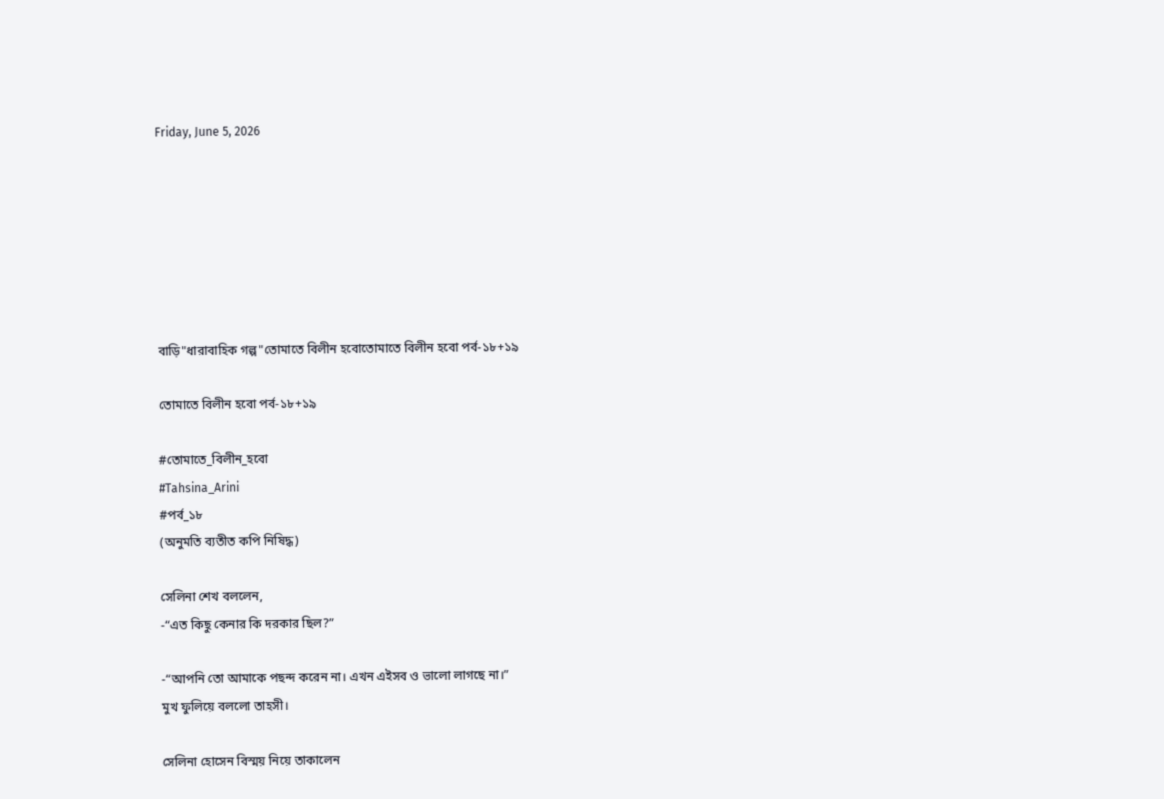Friday, June 5, 2026







বাড়ি"ধারাবাহিক গল্প"তোমাতে বিলীন হবোতোমাতে বিলীন হবো পর্ব-১৮+১৯

তোমাতে বিলীন হবো পর্ব-১৮+১৯

#তোমাতে_বিলীন_হবো
#Tahsina_Arini
#পর্ব_১৮
(অনুমতি ব্যতীত কপি নিষিদ্ধ)

সেলিনা শেখ বললেন,
-“এত কিছু কেনার কি দরকার ছিল?”

-“আপনি তো আমাকে পছন্দ করেন না। এখন এইসব ও ভালো লাগছে না।”
মুখ ফুলিয়ে বললো তাহসী।

সেলিনা হোসেন বিস্ময় নিয়ে তাকালেন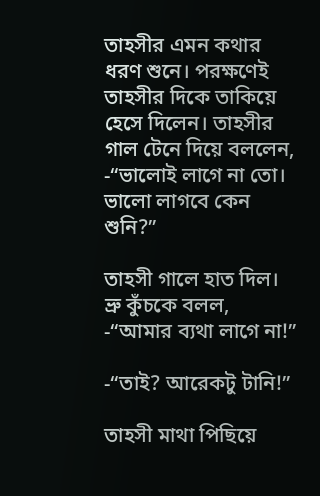তাহসীর এমন কথার ধরণ শুনে। পরক্ষণেই তাহসীর দিকে তাকিয়ে হেসে দিলেন। তাহসীর গাল টেনে দিয়ে বললেন,
-“ভালোই লাগে না তো। ভালো লাগবে কেন শুনি?”

তাহসী গালে হাত দিল। ভ্রু কুঁচকে বলল,
-“আমার ব্যথা লাগে না!”

-“তাই? আরেকটু টানি!”

তাহসী মাথা পিছিয়ে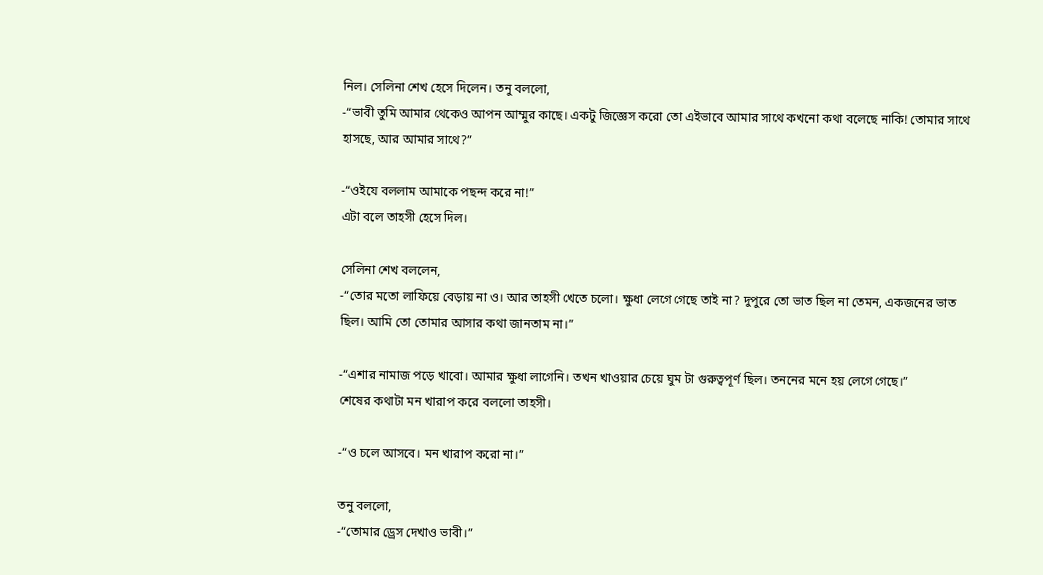নিল। সেলিনা শেখ হেসে দিলেন। তনু বললো,
-“ভাবী তুমি আমার থেকেও আপন আম্মুর কাছে। একটু জিজ্ঞেস করো তো এইভাবে আমার সাথে কখনো কথা বলেছে নাকি! তোমার সাথে হাসছে, আর আমার সাথে?”

-“ওইযে বললাম আমাকে পছন্দ করে না!”
এটা বলে তাহসী হেসে দিল।

সেলিনা শেখ বললেন,
-“তোর মতো লাফিয়ে বেড়ায় না ও। আর তাহসী খেতে চলো। ক্ষুধা লেগে গেছে তাই না? দুপুরে তো ভাত ছিল না তেমন, একজনের ভাত ছিল। আমি তো তোমার আসার কথা জানতাম না।”

-“এশার নামাজ পড়ে খাবো। আমার ক্ষুধা লাগেনি। তখন খাওয়ার চেয়ে ঘুম টা গুরুত্বপূর্ণ ছিল। তননের মনে হয় লেগে গেছে।”
শেষের কথাটা মন খারাপ করে বললো তাহসী।

-“ও চলে আসবে। মন খারাপ করো না।”

তনু বললো,
-“তোমার ড্রেস দেখাও ভাবী।”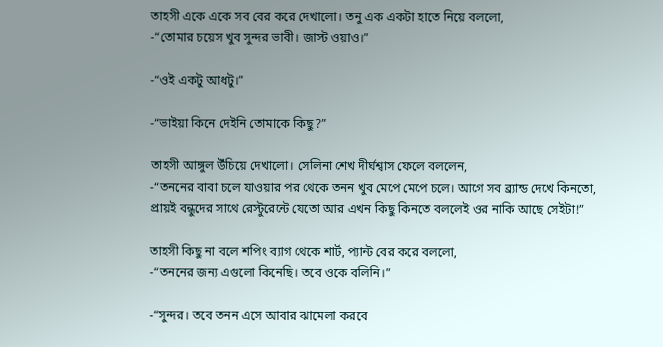তাহসী একে একে সব বের করে দেখালো। তনু এক একটা হাতে নিয়ে বললো,
-“তোমার চয়েস খুব সুন্দর ভাবী। জাস্ট ওয়াও।”

-“ওই একটু আধটু।”

-“ভাইয়া কিনে দেইনি তোমাকে কিছু?”

তাহসী আঙ্গুল উঁচিয়ে দেখালো। সেলিনা শেখ দীর্ঘশ্বাস ফেলে বললেন,
-“তননের বাবা চলে যাওয়ার পর থেকে তনন খুব মেপে মেপে চলে। আগে সব ব্র্যান্ড দেখে কিনতো, প্রায়ই বন্ধুদের সাথে রেস্টুরেন্টে যেতো আর এখন কিছু কিনতে বললেই ওর নাকি আছে সেইটা!”

তাহসী কিছু না বলে শপিং ব্যাগ থেকে শার্ট, প্যান্ট বের করে বললো,
-“তননের জন্য এগুলো কিনেছি। তবে ওকে বলিনি।”

-“সুন্দর। তবে তনন এসে আবার ঝামেলা করবে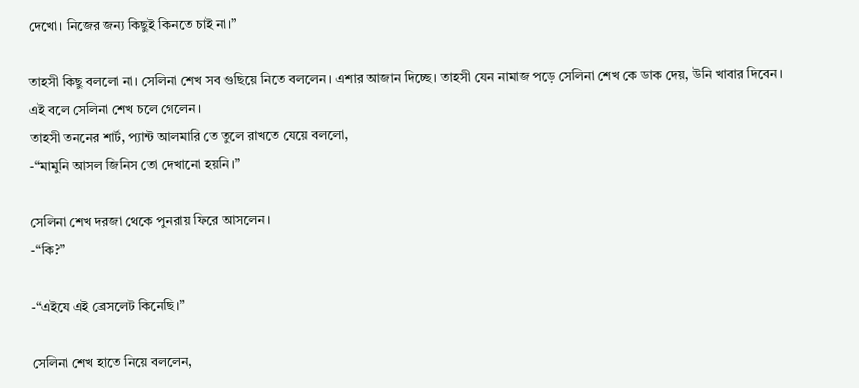দেখো। নিজের জন্য কিছুই কিনতে চাই না।”

তাহসী কিছু বললো না। সেলিনা শেখ সব গুছিয়ে নিতে বললেন। এশার আজান দিচ্ছে। তাহসী যেন নামাজ পড়ে সেলিনা শেখ কে ডাক দেয়, উনি খাবার দিবেন। এই বলে সেলিনা শেখ চলে গেলেন।
তাহসী তননের শার্ট, প্যান্ট আলমারি তে তুলে রাখতে যেয়ে বললো,
-“মামুনি আসল জিনিস তো দেখানো হয়নি।”

সেলিনা শেখ দরজা থেকে পুনরায় ফিরে আসলেন।
-“কি?”

-“এইযে এই ব্রেসলেট কিনেছি।”

সেলিনা শেখ হাতে নিয়ে বললেন,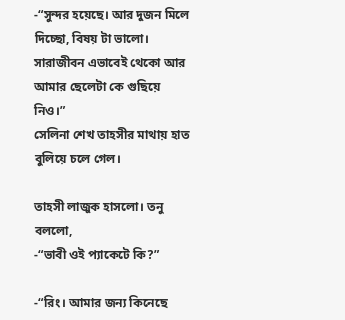-“সুন্দর হয়েছে। আর দুজন মিলে দিচ্ছো, বিষয় টা ভালো। সারাজীবন এভাবেই থেকো আর আমার ছেলেটা কে গুছিয়ে নিও।”
সেলিনা শেখ তাহসীর মাথায় হাত বুলিয়ে চলে গেল।

তাহসী লাজুক হাসলো। তনু বললো,
-“ভাবী ওই প্যাকেটে কি?”

-“রিং। আমার জন্য কিনেছে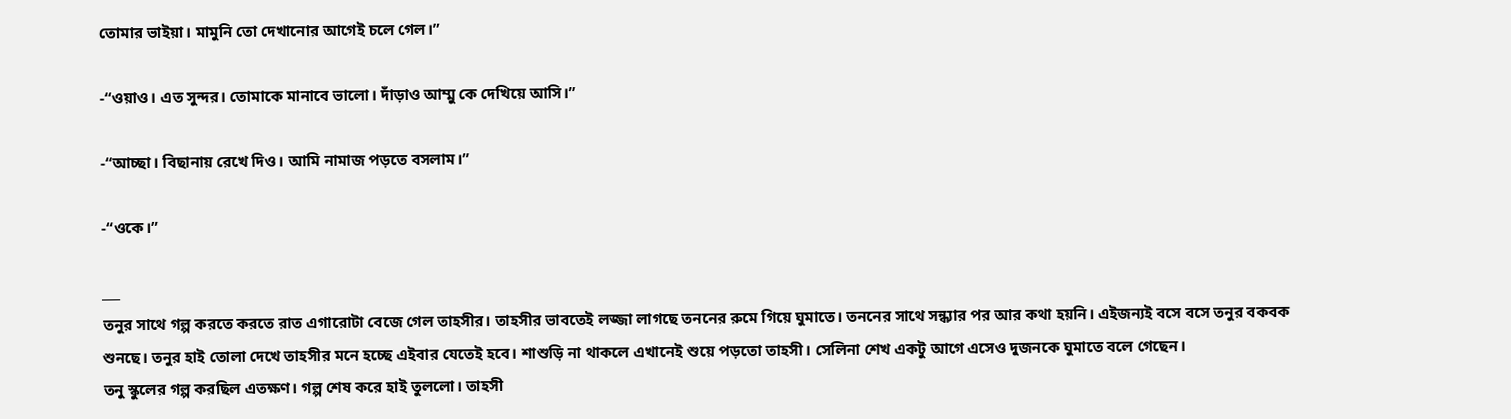তোমার ভাইয়া। মামুনি তো দেখানোর আগেই চলে গেল।”

-“ওয়াও। এত সুন্দর। তোমাকে মানাবে ভালো। দাঁড়াও আম্মু কে দেখিয়ে আসি।”

-“আচ্ছা। বিছানায় রেখে দিও। আমি নামাজ পড়তে বসলাম।”

-“ওকে।”

___
তনুর সাথে গল্প করতে করতে রাত এগারোটা বেজে গেল তাহসীর। তাহসীর ভাবতেই লজ্জা লাগছে তননের রুমে গিয়ে ঘুমাতে। তননের সাথে সন্ধ্যার পর আর কথা হয়নি। এইজন্যই বসে বসে তনুর বকবক শুনছে। তনুর হাই তোলা দেখে তাহসীর মনে হচ্ছে এইবার যেতেই হবে। শাশুড়ি না থাকলে এখানেই শুয়ে পড়তো তাহসী। সেলিনা শেখ একটু আগে এসেও দুজনকে ঘুমাতে বলে গেছেন।
তনু স্কুলের গল্প করছিল এতক্ষণ। গল্প শেষ করে হাই তুললো। তাহসী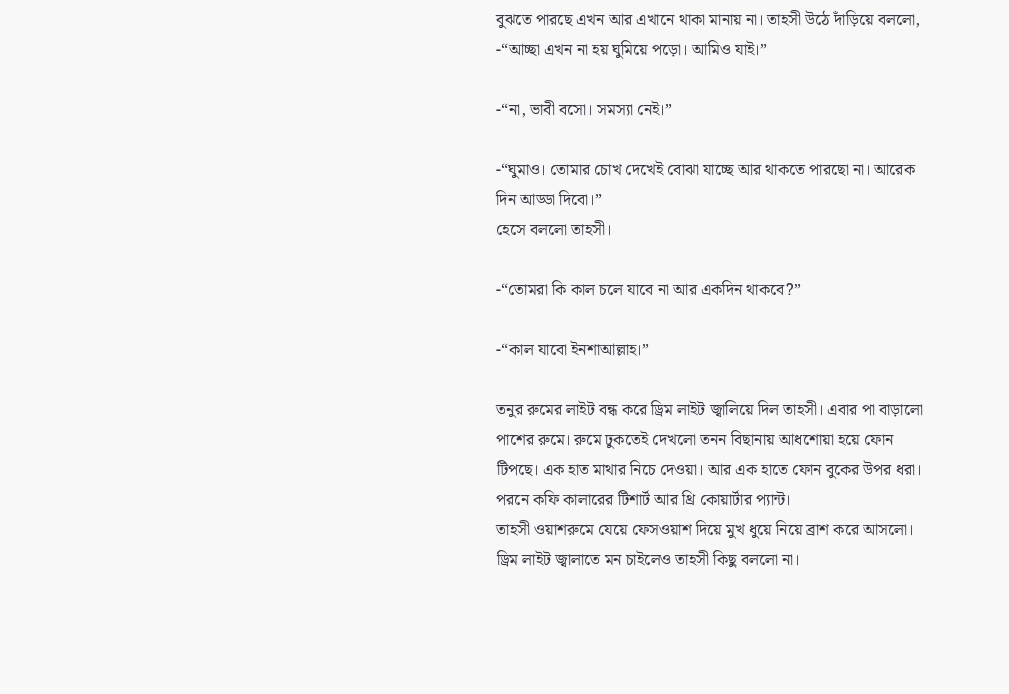বুঝতে পারছে এখন আর এখানে থাকা মানায় না। তাহসী উঠে দাঁড়িয়ে বললো,
-“আচ্ছা এখন না হয় ঘুমিয়ে পড়ো। আমিও যাই।”

-“না, ভাবী বসো। সমস্যা নেই।”

-“ঘুমাও। তোমার চোখ দেখেই বোঝা যাচ্ছে আর থাকতে পারছো না। আরেক দিন আড্ডা দিবো।”
হেসে বললো তাহসী।

-“তোমরা কি কাল চলে যাবে না আর একদিন থাকবে?”

-“কাল যাবো ইনশাআল্লাহ।”

তনুর রুমের লাইট বন্ধ করে ড্রিম লাইট জ্বালিয়ে দিল তাহসী। এবার পা বাড়ালো পাশের রুমে। রুমে ঢুকতেই দেখলো তনন বিছানায় আধশোয়া হয়ে ফোন টিপছে। এক হাত মাথার নিচে দেওয়া। আর এক হাতে ফোন বুকের উপর ধরা। পরনে কফি কালারের টিশার্ট আর থ্রি কোয়ার্টার প্যান্ট।
তাহসী ওয়াশরুমে যেয়ে ফেসওয়াশ দিয়ে মুখ ধুয়ে নিয়ে ব্রাশ করে আসলো।
ড্রিম লাইট জ্বালাতে মন চাইলেও তাহসী কিছু বললো না।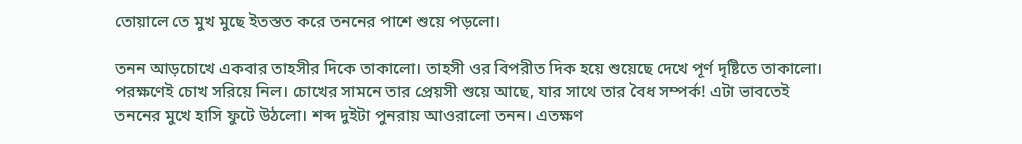তোয়ালে তে মুখ মুছে ইতস্তত করে তননের পাশে শুয়ে পড়লো।

তনন আড়চোখে একবার তাহসীর দিকে তাকালো। তাহসী ওর বিপরীত দিক হয়ে শুয়েছে দেখে পূর্ণ দৃষ্টিতে তাকালো। পরক্ষণেই চোখ সরিয়ে নিল। চোখের সামনে তার প্রেয়সী শুয়ে আছে, যার সাথে তার বৈধ সম্পর্ক! এটা ভাবতেই তননের মুখে হাসি ফুটে উঠলো। শব্দ দুইটা পুনরায় আওরালো তনন। এতক্ষণ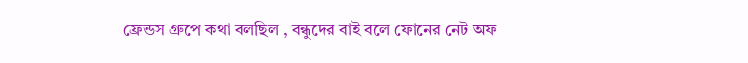ফ্রেন্ডস গ্রুপে কথা বলছিল , বন্ধুদের বাই বলে ফোনের নেট অফ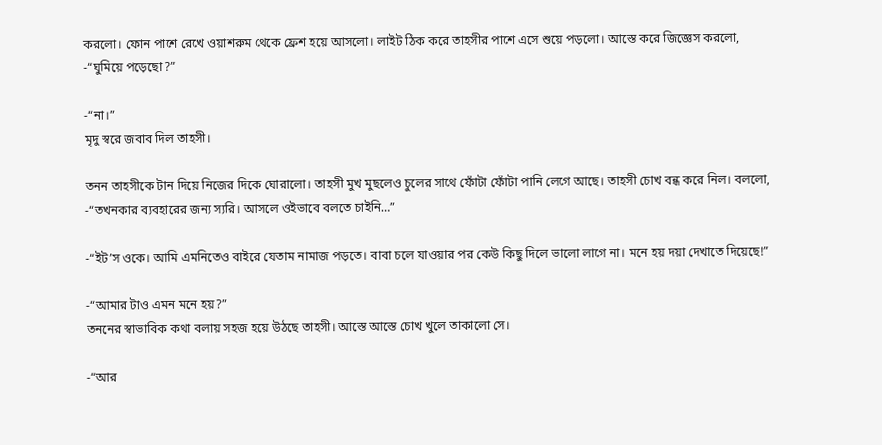করলো। ফোন পাশে রেখে ওয়াশরুম থেকে ফ্রেশ হয়ে আসলো। লাইট ঠিক করে তাহসীর পাশে এসে শুয়ে পড়লো। আস্তে করে জিজ্ঞেস করলো,
-“ঘুমিয়ে পড়েছো?”

-“না।”
মৃদু স্বরে জবাব দিল তাহসী।

তনন তাহসীকে টান দিয়ে নিজের দিকে ঘোরালো। তাহসী মুখ মুছলেও চুলের সাথে ফোঁটা ফোঁটা পানি লেগে আছে। তাহসী চোখ বন্ধ করে নিল। বললো,
-“তখনকার ব্যবহারের জন্য স্যরি। আসলে ওইভাবে বলতে চাইনি…”

-“ইট’স ওকে। আমি এমনিতেও বাইরে যেতাম নামাজ পড়তে। বাবা চলে যাওয়ার পর কেউ কিছু দিলে ভালো লাগে না। মনে হয় দয়া দেখাতে দিয়েছে!”

-“আমার টাও এমন মনে হয়?”
তননের স্বাভাবিক কথা বলায় সহজ হয়ে উঠছে তাহসী। আস্তে আস্তে চোখ খুলে তাকালো সে।

-“আর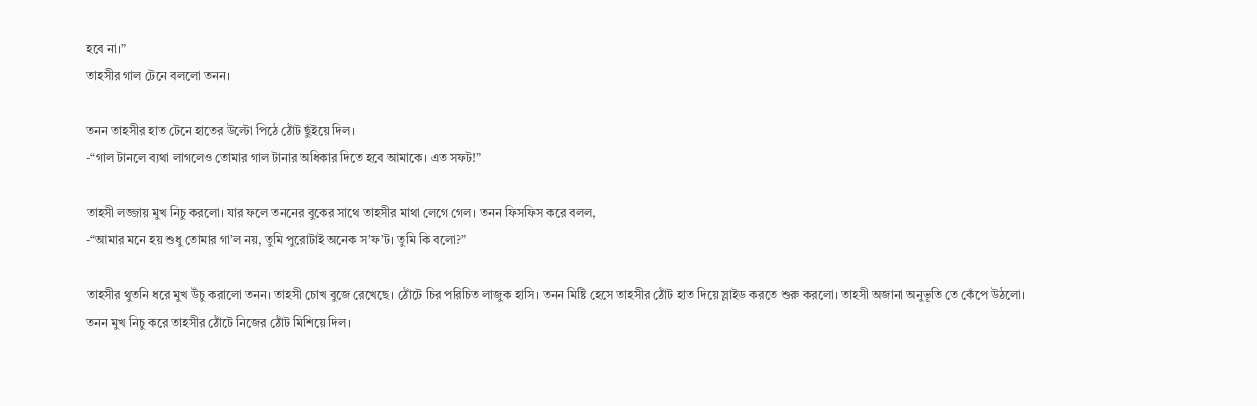হবে না।”
তাহসীর গাল টেনে বললো তনন।

তনন তাহসীর হাত টেনে হাতের উল্টো পিঠে ঠোঁট ছুঁইয়ে দিল।
-“গাল টানলে ব্যথা লাগলেও তোমার গাল টানার অধিকার দিতে হবে আমাকে। এত সফট!”

তাহসী লজ্জায় মুখ নিচু করলো। যার ফলে তননের বুকের সাথে তাহসীর মাথা লেগে গেল। তনন ফিসফিস করে বলল,
-“আমার মনে হয় শুধু তোমার গা’ল নয়, তুমি পুরোটাই অনেক স’ফ’ট। তুমি কি বলো?”

তাহসীর থুতনি ধরে মুখ উঁচু করালো তনন। তাহসী চোখ বুজে রেখেছে। ঠোঁটে চির পরিচিত লাজুক হাসি। তনন মিষ্টি হেসে তাহসীর ঠোঁট হাত দিয়ে স্লাইড করতে শুরু করলো। তাহসী অজানা অনুভূতি তে কেঁপে উঠলো।
তনন মুখ নিচু করে তাহসীর ঠোঁটে নিজের ঠোঁট মিশিয়ে দিল।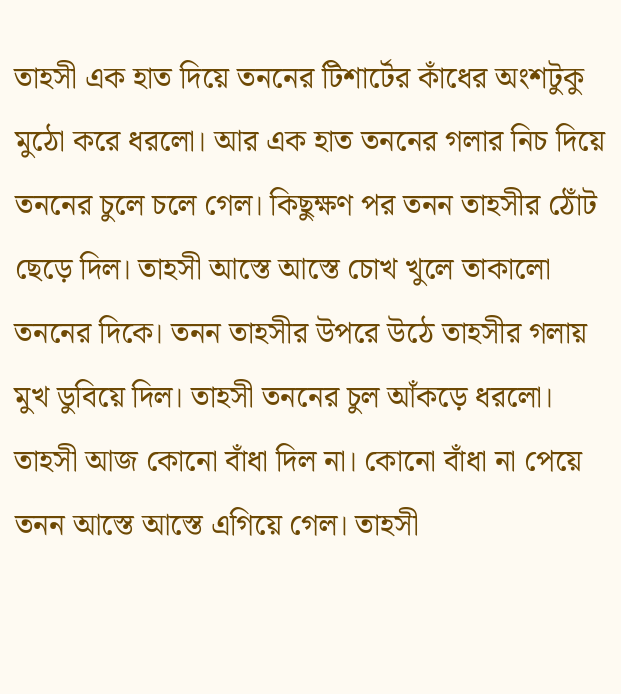তাহসী এক হাত দিয়ে তননের টিশার্টের কাঁধের অংশটুকু মুঠো করে ধরলো। আর এক হাত তননের গলার নিচ দিয়ে তননের চুলে চলে গেল। কিছুক্ষণ পর তনন তাহসীর ঠোঁট ছেড়ে দিল। তাহসী আস্তে আস্তে চোখ খুলে তাকালো তননের দিকে। তনন তাহসীর উপরে উঠে তাহসীর গলায় মুখ ডুবিয়ে দিল। তাহসী তননের চুল আঁকড়ে ধরলো।
তাহসী আজ কোনো বাঁধা দিল না। কোনো বাঁধা না পেয়ে তনন আস্তে আস্তে এগিয়ে গেল। তাহসী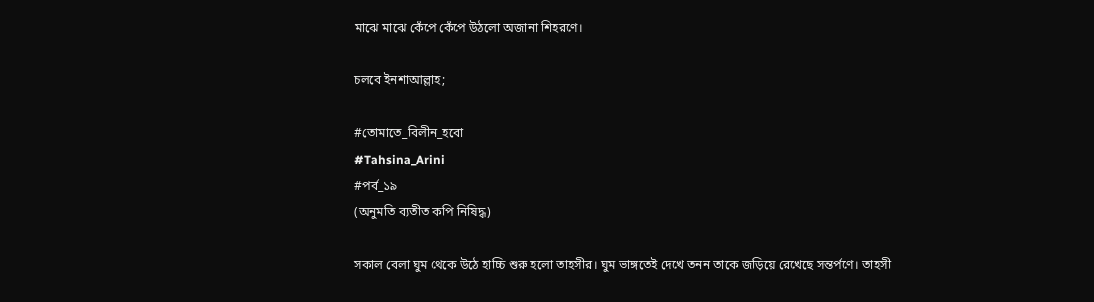মাঝে মাঝে কেঁপে কেঁপে উঠলো অজানা শিহরণে।

চলবে ইনশাআল্লাহ;

#তোমাতে_বিলীন_হবো
#Tahsina_Arini
#পর্ব_১৯
(অনুমতি ব্যতীত কপি নিষিদ্ধ)

সকাল বেলা ঘুম থেকে উঠে হাচ্চি শুরু হলো তাহসীর। ঘুম ভাঙ্গতেই দেখে তনন তাকে জড়িয়ে রেখেছে সন্তর্পণে। তাহসী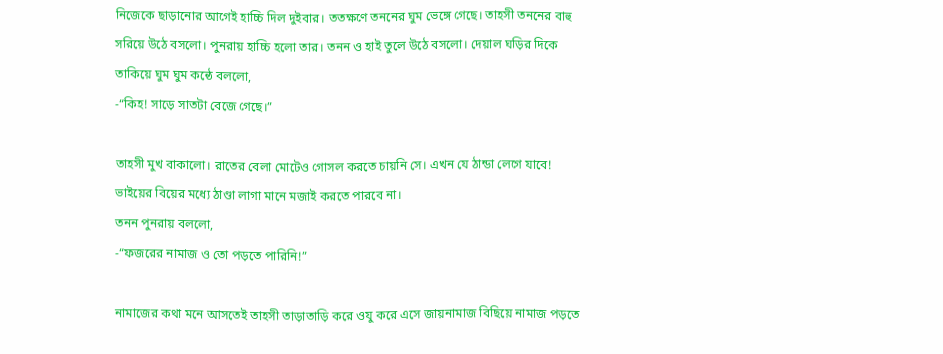নিজেকে ছাড়ানোর আগেই হাচ্চি দিল দুইবার। ততক্ষণে তননের ঘুম ভেঙ্গে গেছে। তাহসী তননের বাহু সরিয়ে উঠে বসলো। পুনরায় হাচ্চি হলো তার। তনন ও হাই তুলে উঠে বসলো। দেয়াল ঘড়ির দিকে তাকিয়ে ঘুম ঘুম কন্ঠে বললো,
-“কিহ! সাড়ে সাতটা বেজে গেছে।”

তাহসী মুখ বাকালো। রাতের বেলা মোটেও গোসল করতে চায়নি সে। এখন যে ঠান্ডা লেগে যাবে! ভাইয়ের বিয়ের মধ্যে ঠাণ্ডা লাগা মানে মজাই করতে পারবে না।
তনন পুনরায় বললো,
-“ফজরের নামাজ ও তো পড়তে পারিনি!”

নামাজের কথা মনে আসতেই তাহসী তাড়াতাড়ি করে ওযু করে এসে জায়নামাজ বিছিয়ে নামাজ পড়তে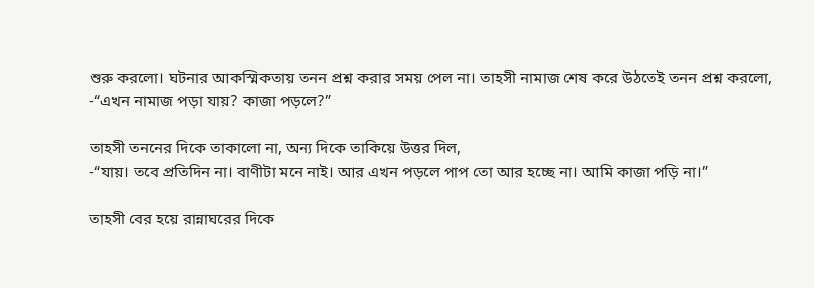শুরু করলো। ঘটনার আকস্মিকতায় তনন প্রশ্ন করার সময় পেল না। তাহসী নামাজ শেষ করে উঠতেই তনন প্রশ্ন করলো,
-“এখন নামাজ পড়া যায়? কাজা পড়লে?”

তাহসী তননের দিকে তাকালো না, অন্য দিকে তাকিয়ে উত্তর দিল,
-“যায়। তবে প্রতিদিন না। বাণীটা মনে নাই। আর এখন পড়লে পাপ তো আর হচ্ছে না। আমি কাজা পড়ি না।”

তাহসী বের হয়ে রান্নাঘরের দিকে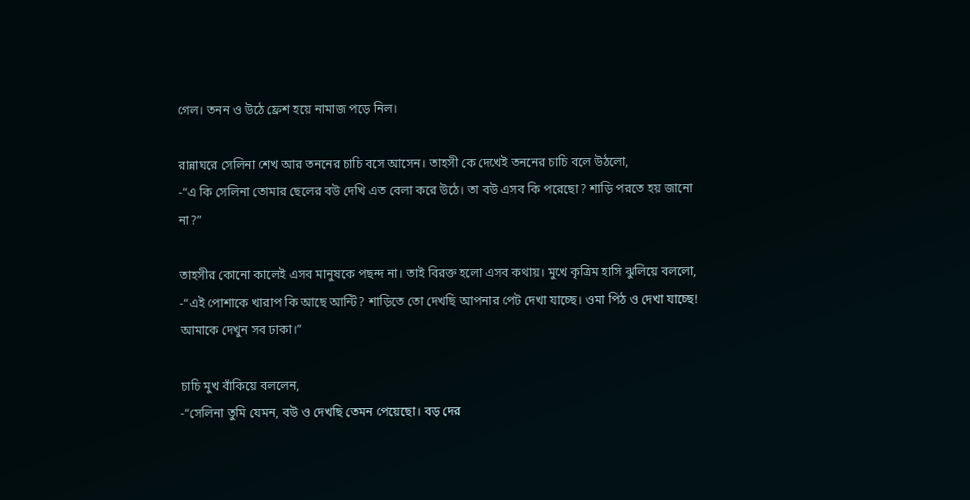গেল। তনন ও উঠে ফ্রেশ হয়ে নামাজ পড়ে নিল।

রান্নাঘরে সেলিনা শেখ আর তননের চাচি বসে আসেন। তাহসী কে দেখেই তননের চাচি বলে উঠলো,
-“এ কি সেলিনা তোমার ছেলের বউ দেখি এত বেলা করে উঠে। তা বউ এসব কি পরেছো? শাড়ি পরতে হয় জানো না?”

তাহসীর কোনো কালেই এসব মানুষকে পছন্দ না। তাই বিরক্ত হলো এসব কথায়। মুখে কৃত্রিম হাসি ঝুলিয়ে বললো,
-“এই পোশাকে খারাপ কি আছে আন্টি? শাড়িতে তো দেখছি আপনার পেট দেখা যাচ্ছে। ওমা পিঠ ও দেখা যাচ্ছে! আমাকে দেখুন সব ঢাকা।”

চাচি মুখ বাঁকিয়ে বললেন,
-“সেলিনা তুমি যেমন, বউ ও দেখছি তেমন পেয়েছো। বড় দের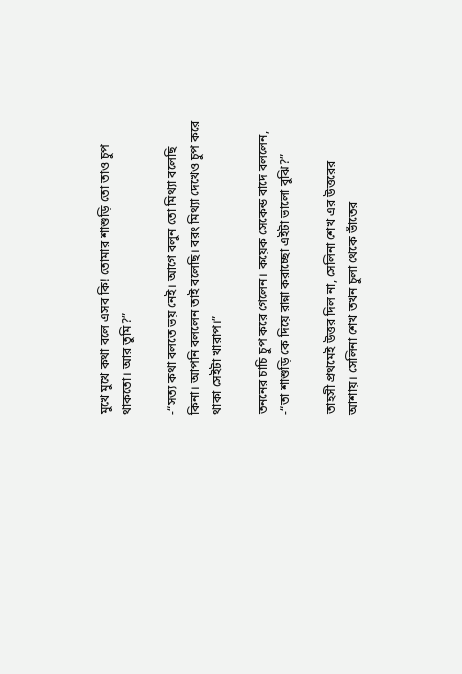মুখে মুখে কথা বলে এসব কি! তোমার শাশুড়ি তো তাও চুপ থাকতো। আর তুমি?”

-“সত্য কথা বলতে ভয় নেই। আগে বলুন তো মিথ্যা বলেছি কিনা। আপনি বললেন তাই বলেছি। বরং মিথ্যা দেখেও চুপ করে থাকা সেইটা খারাপ।”

তননের চাচি চুপ করে গেলেন। কয়েক সেকেন্ড বাদে বললেন,
-“তা শাশুড়ি কে দিয়ে রান্না করাচ্ছো এইটা ভালো বুঝি?”

তাহসী প্রথমেই উত্তর দিল না, সেলিনা শেখ এর উত্তরের আশায়। সেলিনা শেখ তখন চুলা থেকে ভাঁতের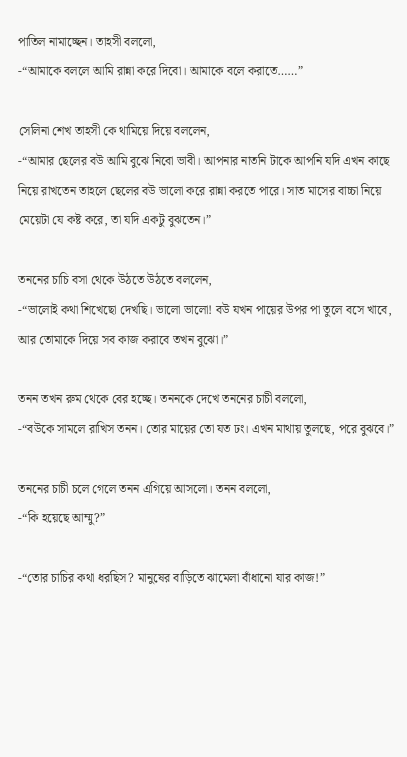পাতিল নামাচ্ছেন। তাহসী বললো,
-“আমাকে বললে আমি রান্না করে দিবো। আমাকে বলে করাতে……”

সেলিনা শেখ তাহসী কে থামিয়ে দিয়ে বললেন,
-“আমার ছেলের বউ আমি বুঝে নিবো ভাবী। আপনার নাতনি টাকে আপনি যদি এখন কাছে নিয়ে রাখতেন তাহলে ছেলের বউ ভালো করে রান্না করতে পারে। সাত মাসের বাচ্চা নিয়ে মেয়েটা যে কষ্ট করে, তা যদি একটু বুঝতেন।”

তননের চাচি বসা থেকে উঠতে উঠতে বললেন,
-“ভালোই কথা শিখেছো দেখছি। ভালো ভালো! বউ যখন পায়ের উপর পা তুলে বসে খাবে, আর তোমাকে দিয়ে সব কাজ করাবে তখন বুঝো।”

তনন তখন রুম থেকে বের হচ্ছে। তননকে দেখে তননের চাচী বললো,
-“বউকে সামলে রাখিস তনন। তোর মায়ের তো যত ঢং। এখন মাথায় তুলছে, পরে বুঝবে।”

তননের চাচী চলে গেলে তনন এগিয়ে আসলো। তনন বললো,
-“কি হয়েছে আম্মু?”

-“তোর চাচির কথা ধরছিস? মানুষের বাড়িতে ঝামেলা বাঁধানো যার কাজ!”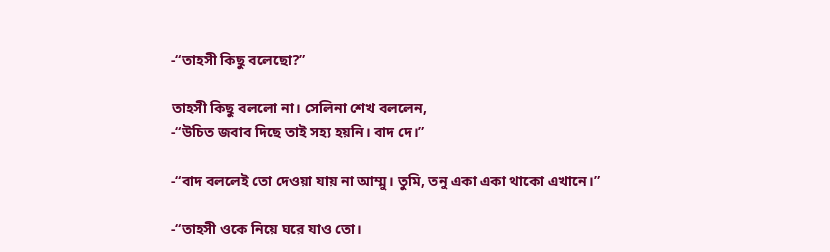-“তাহসী কিছু বলেছো?”

তাহসী কিছু বললো না। সেলিনা শেখ বললেন,
-“উচিত জবাব দিছে তাই সহ্য হয়নি। বাদ দে।”

-“বাদ বললেই তো দেওয়া যায় না আম্মু। তুমি, তনু একা একা থাকো এখানে।”

-“তাহসী ওকে নিয়ে ঘরে যাও তো।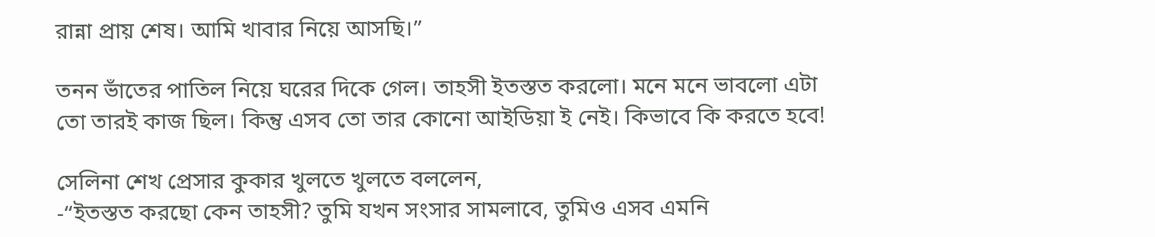রান্না প্রায় শেষ। আমি খাবার নিয়ে আসছি।”

তনন ভাঁতের পাতিল নিয়ে ঘরের দিকে গেল। তাহসী ইতস্তত করলো। মনে মনে ভাবলো এটা তো তারই কাজ ছিল। কিন্তু এসব তো তার কোনো আইডিয়া ই নেই। কিভাবে কি করতে হবে!

সেলিনা শেখ প্রেসার কুকার খুলতে খুলতে বললেন,
-“ইতস্তত করছো কেন তাহসী? তুমি যখন সংসার সামলাবে, তুমিও এসব এমনি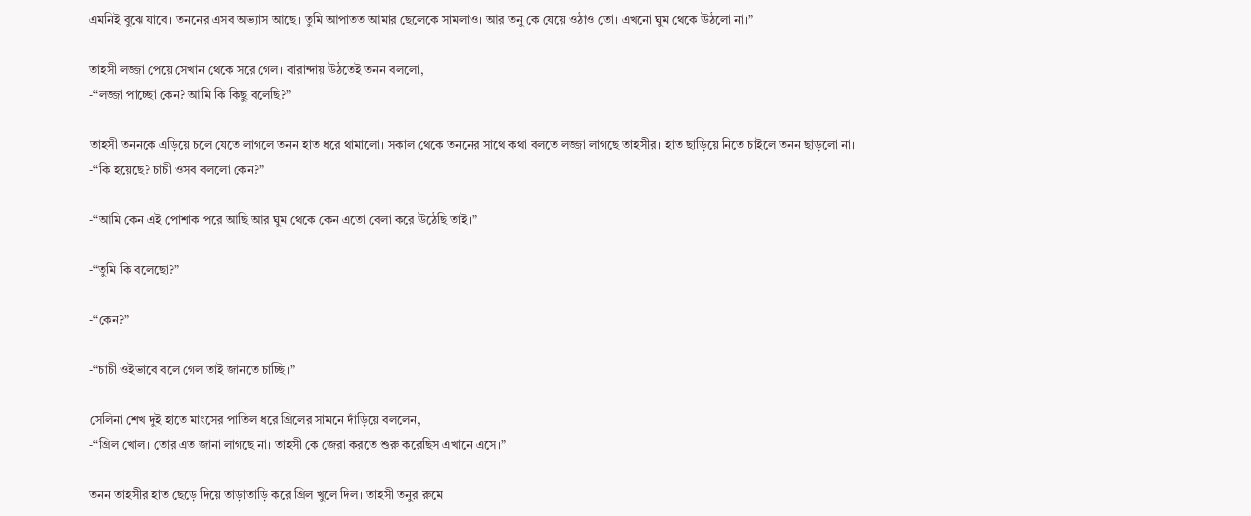এমনিই বুঝে যাবে। তননের এসব অভ্যাস আছে। তুমি আপাতত আমার ছেলেকে সামলাও। আর তনু কে যেয়ে ওঠাও তো। এখনো ঘুম থেকে উঠলো না।”

তাহসী লজ্জা পেয়ে সেখান থেকে সরে গেল। বারান্দায় উঠতেই তনন বললো,
-“লজ্জা পাচ্ছো কেন? আমি কি কিছু বলেছি?”

তাহসী তননকে এড়িয়ে চলে যেতে লাগলে তনন হাত ধরে থামালো। সকাল থেকে তননের সাথে কথা বলতে লজ্জা লাগছে তাহসীর। হাত ছাড়িয়ে নিতে চাইলে তনন ছাড়লো না।
-“কি হয়েছে? চাচী ওসব বললো কেন?”

-“আমি কেন এই পোশাক পরে আছি আর ঘুম থেকে কেন এতো বেলা করে উঠেছি তাই।”

-“তুমি কি বলেছো?”

-“কেন?”

-“চাচী ওইভাবে বলে গেল তাই জানতে চাচ্ছি।”

সেলিনা শেখ দুই হাতে মাংসের পাতিল ধরে গ্রিলের সামনে দাঁড়িয়ে বললেন,
-“গ্রিল খোল। তোর এত জানা লাগছে না। তাহসী কে জেরা করতে শুরু করেছিস এখানে এসে।”

তনন তাহসীর হাত ছেড়ে দিয়ে তাড়াতাড়ি করে গ্রিল খুলে দিল। তাহসী তনুর রুমে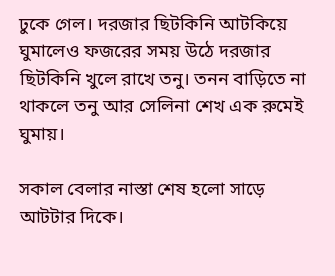ঢুকে গেল। দরজার ছিটকিনি আটকিয়ে ঘুমালেও ফজরের সময় উঠে দরজার ছিটকিনি খুলে রাখে তনু। তনন বাড়িতে না থাকলে তনু আর সেলিনা শেখ এক রুমেই ঘুমায়।

সকাল বেলার নাস্তা শেষ হলো সাড়ে আটটার দিকে।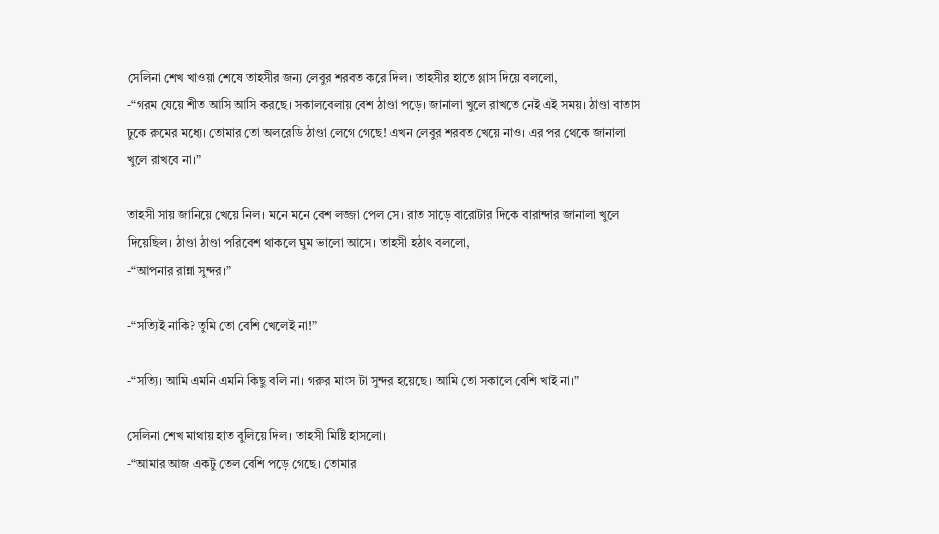সেলিনা শেখ খাওয়া শেষে তাহসীর জন্য লেবুর শরবত করে দিল। তাহসীর হাতে গ্লাস দিয়ে বললো,
-“গরম যেয়ে শীত আসি আসি করছে। সকালবেলায় বেশ ঠাণ্ডা পড়ে। জানালা খুলে রাখতে নেই এই সময়। ঠাণ্ডা বাতাস ঢুকে রুমের মধ্যে। তোমার তো অলরেডি ঠাণ্ডা লেগে‌ গেছে! এখন লেবুর শরবত খেয়ে নাও। এর পর থেকে জানালা খুলে রাখবে না।”

তাহসী সায় জানিয়ে খেয়ে নিল। মনে মনে বেশ লজ্জা পেল সে। রাত সাড়ে বারোটার দিকে বারান্দার জানালা খুলে দিয়েছিল। ঠাণ্ডা ঠাণ্ডা পরিবেশ থাকলে ঘুম ভালো আসে। তাহসী হঠাৎ বললো,
-“আপনার রান্না সুন্দর।”

-“সত্যিই নাকি? তুমি তো বেশি খেলেই না!”

-“সত্যি। আমি এমনি এমনি কিছু বলি না। গরুর মাংস টা সুন্দর হয়েছে। আমি তো সকালে বেশি‌ খাই না।”

সেলিনা শেখ মাথায় হাত বুলিয়ে দিল। তাহসী মিষ্টি হাসলো।
-“আমার আজ একটু তেল বেশি পড়ে গেছে। তোমার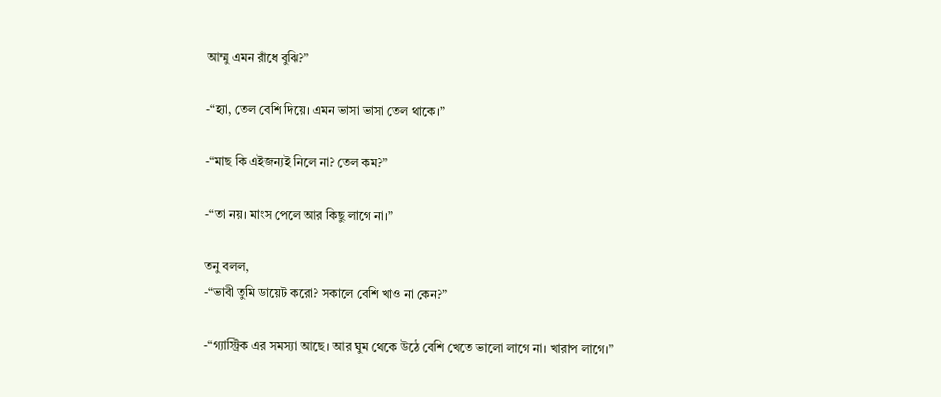আম্মু এমন রাঁধে বুঝি?”

-“হ্যা, তেল বেশি দিয়ে। এমন ভাসা ভাসা তেল থাকে।”

-“মাছ কি এইজন্যই নিলে না? তেল কম?”

-“তা নয়। মাংস পেলে আর কিছু লাগে না।”

তনু বলল,
-“ভাবী তুমি ডায়েট করো? সকালে বেশি খাও না কেন?”

-“গ্যাস্ট্রিক এর সমস্যা আছে। আর ঘুম থেকে উঠে বেশি খেতে ভালো লাগে না। খারাপ লাগে।”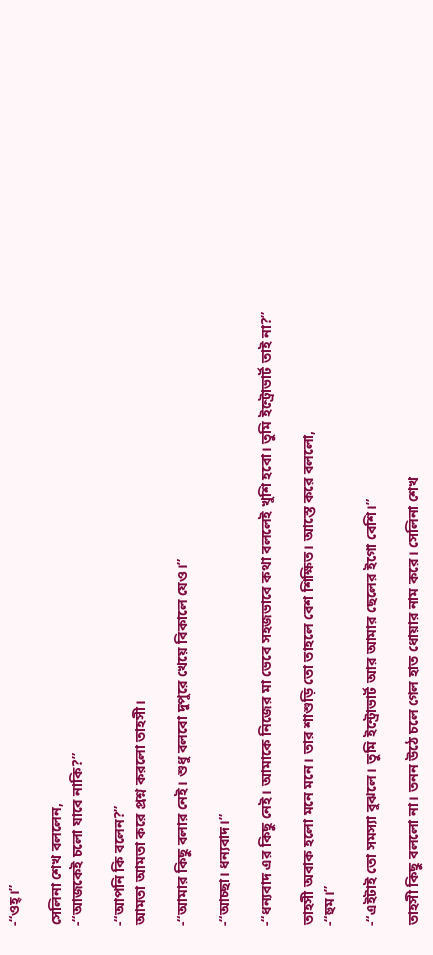-“ওহ্।”

সেলিনা শেখ বললেন,
-“আজকেই চলো যাবে নাকি?”

-“আপনি কি বলেন?”
আমতা আমতা করে প্রশ্ন করলো তাহসী।

-“আমার কিছু বলার নেই। শুধু বলবো দুপুরে খেয়ে বিকালে যেও।”

-“আচ্ছা। ধন্যবাদ।”

-“ধন্যবাদ এর কিছু নেই। আমাকে নিজের মা ভেবে সহজভাবে কথা বললেই খুশি হবো। তুমি ইন্ট্রোভার্ট তাই না?”

তাহসী অবাক হলো মনে মনে। তার শাশুড়ি তো তাহলে বেশ শিক্ষিত। আস্তে করে বললো,
-“হুম।”

-“এইটাই তো সমস্যা বুঝলে। তুমি ইন্ট্রোভার্ট আর আমার ছেলের ইগো বেশি।”

তাহসী কিছু বললো না। তনন উঠে চলে গেল হাত ধোয়ার নাম করে। সেলিনা শেখ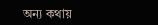অন্য কথায়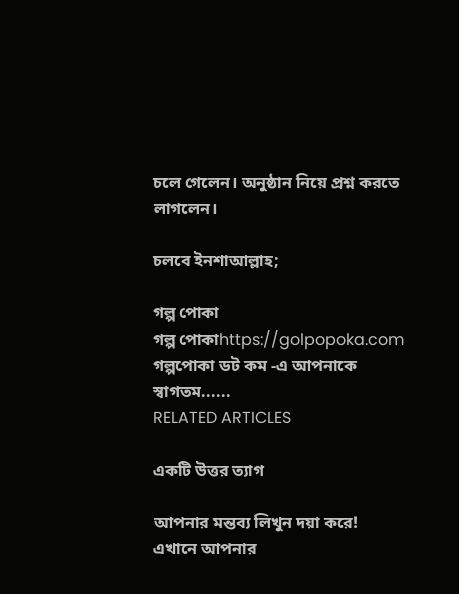চলে গেলেন। অনুষ্ঠান নিয়ে প্রশ্ন করতে লাগলেন।

চলবে ইনশাআল্লাহ;

গল্প পোকা
গল্প পোকাhttps://golpopoka.com
গল্পপোকা ডট কম -এ আপনাকে স্বাগতম......
RELATED ARTICLES

একটি উত্তর ত্যাগ

আপনার মন্তব্য লিখুন দয়া করে!
এখানে আপনার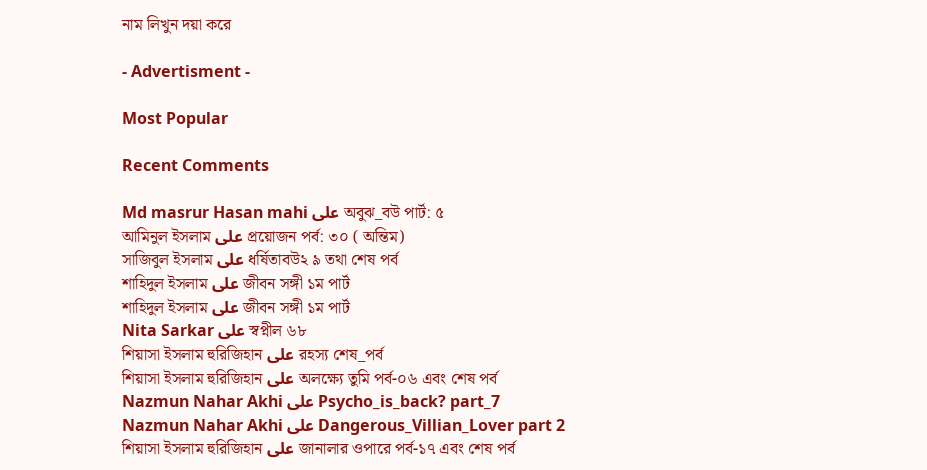নাম লিখুন দয়া করে

- Advertisment -

Most Popular

Recent Comments

Md masrur Hasan mahi على অবুঝ_বউ পার্ট: ৫
আমিনুল ইসলাম على প্রয়োজন পর্ব: ৩০ ( অন্তিম)
সাজিবুল ইসলাম على ধর্ষিতাবউ২ ৯ তথা শেষ পর্ব
শাহিদুল ইসলাম على জীবন সঙ্গী ১ম পার্ট
শাহিদুল ইসলাম على জীবন সঙ্গী ১ম পার্ট
Nita Sarkar على স্বপ্নীল ৬৮
শিয়াসা ইসলাম হুরিজিহান على রহস্য শেষ_পর্ব
শিয়াসা ইসলাম হুরিজিহান على অলক্ষ্যে তুমি পর্ব-০৬ এবং শেষ পর্ব
Nazmun Nahar Akhi على Psycho_is_back? part_7
Nazmun Nahar Akhi على Dangerous_Villian_Lover part 2
শিয়াসা ইসলাম হুরিজিহান على জানালার ওপারে পর্ব-১৭ এবং শেষ পর্ব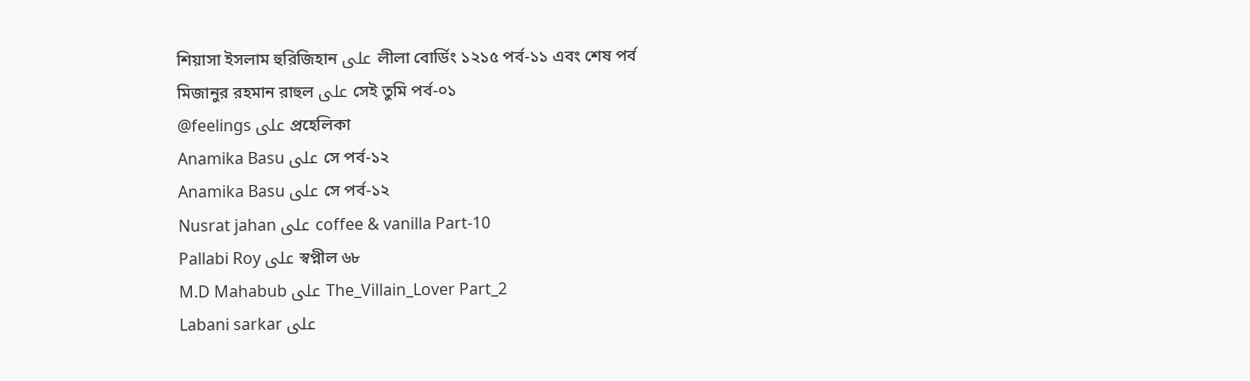শিয়াসা ইসলাম হুরিজিহান على লীলা বোর্ডিং ১২১৫ পর্ব-১১ এবং শেষ পর্ব
মিজানুর রহমান রাহুল على সেই তুমি পর্ব-০১
@feelings على প্রহেলিকা
Anamika Basu على সে পর্ব-১২
Anamika Basu على সে পর্ব-১২
Nusrat jahan على coffee & vanilla Part-10
Pallabi Roy على স্বপ্নীল ৬৮
M.D Mahabub على The_Villain_Lover Part_2
Labani sarkar على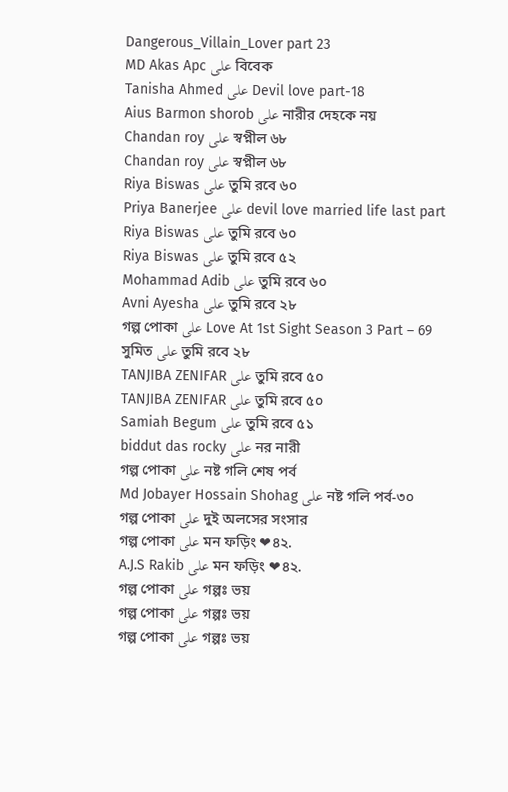Dangerous_Villain_Lover part 23
MD Akas Apc على বিবেক
Tanisha Ahmed على Devil love part-18
Aius Barmon shorob على নারীর দেহকে নয়
Chandan roy على স্বপ্নীল ৬৮
Chandan roy على স্বপ্নীল ৬৮
Riya Biswas على তুমি রবে ৬০
Priya Banerjee على devil love married life last part
Riya Biswas على তুমি রবে ৬০
Riya Biswas على তুমি রবে ৫২
Mohammad Adib على তুমি রবে ৬০
Avni Ayesha على তুমি রবে ২৮
গল্প পোকা على Love At 1st Sight Season 3 Part – 69
সুমিত على তুমি রবে ২৮
TANJIBA ZENIFAR على তুমি রবে ৫০
TANJIBA ZENIFAR على তুমি রবে ৫০
Samiah Begum على তুমি রবে ৫১
biddut das rocky على নর নারী
গল্প পোকা على নষ্ট গলি শেষ পর্ব
Md Jobayer Hossain Shohag على নষ্ট গলি পর্ব-৩০
গল্প পোকা على দুই অলসের সংসার
গল্প পোকা على মন ফড়িং ❤৪২.
A.J.S Rakib على মন ফড়িং ❤৪২.
গল্প পোকা على গল্পঃ ভয়
গল্প পোকা على গল্পঃ ভয়
গল্প পোকা على গল্পঃ ভয়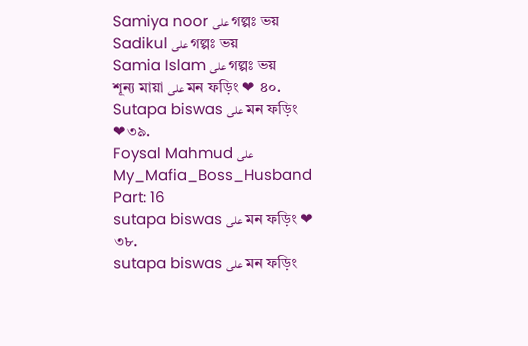Samiya noor على গল্পঃ ভয়
Sadikul على গল্পঃ ভয়
Samia Islam على গল্পঃ ভয়
শূন্য মায়া على মন ফড়িং ❤ ৪০.
Sutapa biswas على মন ফড়িং ❤৩৯.
Foysal Mahmud على My_Mafia_Boss_Husband Part: 16
sutapa biswas على মন ফড়িং ❤ ৩৮.
sutapa biswas على মন ফড়িং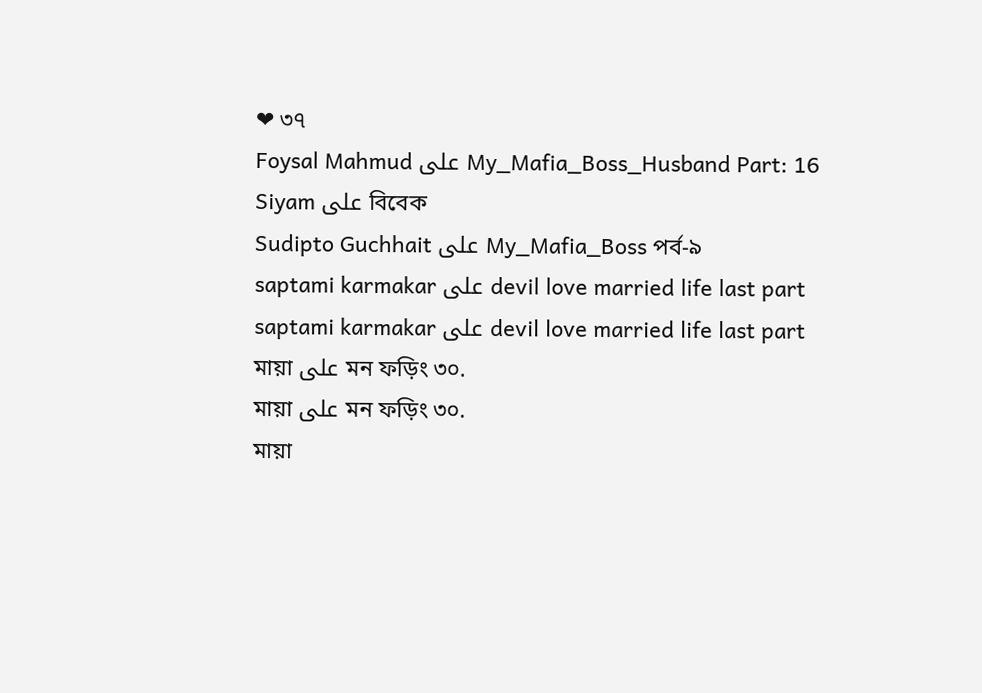❤ ৩৭
Foysal Mahmud على My_Mafia_Boss_Husband Part: 16
Siyam على বিবেক
Sudipto Guchhait على My_Mafia_Boss পর্ব-৯
saptami karmakar على devil love married life last part
saptami karmakar على devil love married life last part
মায়া على মন ফড়িং ৩০.
মায়া على মন ফড়িং ৩০.
মায়া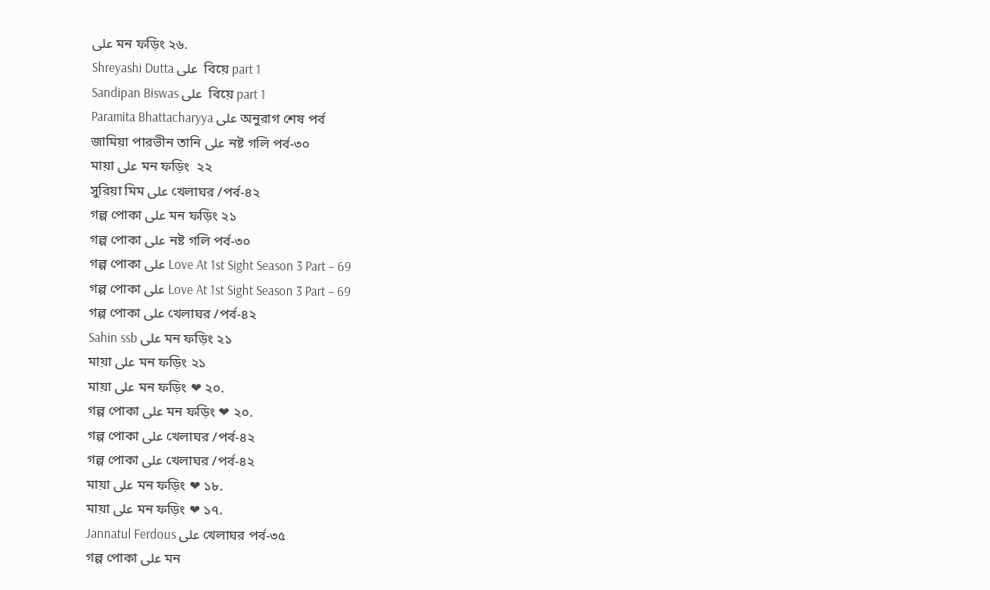على মন ফড়িং ২৬.
Shreyashi Dutta على  বিয়ে part 1
Sandipan Biswas على  বিয়ে part 1
Paramita Bhattacharyya على অনুরাগ শেষ পর্ব
জামিয়া পারভীন তানি على নষ্ট গলি পর্ব-৩০
মায়া على মন ফড়িং  ২২
সুরিয়া মিম على খেলাঘর /পর্ব-৪২
গল্প পোকা على মন ফড়িং ২১
গল্প পোকা على নষ্ট গলি পর্ব-৩০
গল্প পোকা على Love At 1st Sight Season 3 Part – 69
গল্প পোকা على Love At 1st Sight Season 3 Part – 69
গল্প পোকা على খেলাঘর /পর্ব-৪২
Sahin ssb على মন ফড়িং ২১
মায়া على মন ফড়িং ২১
মায়া على মন ফড়িং ❤ ২০.
গল্প পোকা على মন ফড়িং ❤ ২০.
গল্প পোকা على খেলাঘর /পর্ব-৪২
গল্প পোকা على খেলাঘর /পর্ব-৪২
মায়া على মন ফড়িং ❤ ১৮.
মায়া على মন ফড়িং ❤ ১৭.
Jannatul Ferdous على খেলাঘর পর্ব-৩৫
গল্প পোকা على মন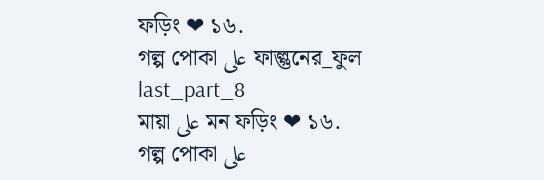ফড়িং ❤ ১৬.
গল্প পোকা على ফাল্গুনের_ফুল last_part_8
মায়া على মন ফড়িং ❤ ১৬.
গল্প পোকা على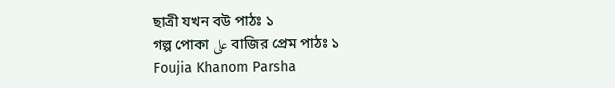ছাত্রী যখন বউ পাঠঃ ১
গল্প পোকা على বাজির প্রেম পাঠঃ ১
Foujia Khanom Parsha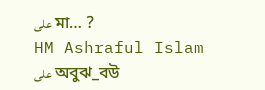على মা… ?
HM Ashraful Islam على অবুঝ_বউ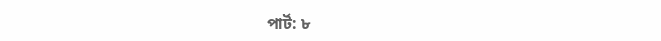পার্ট: ৮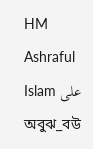HM Ashraful Islam على অবুঝ_বউ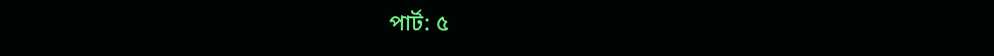পার্ট: ৫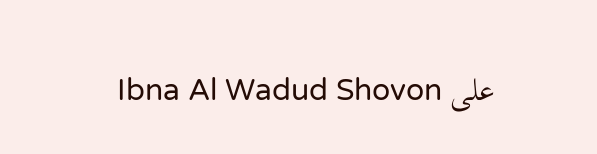Ibna Al Wadud Shovon على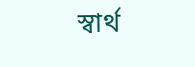স্বার্থ